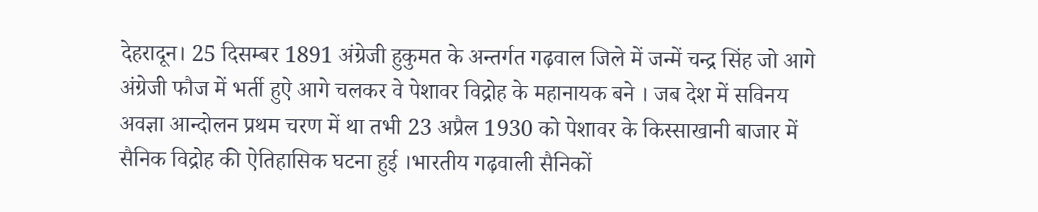देहरादून। 25 दिसम्बर 1891 अंग्रेजी हुकुमत के अन्तर्गत गढ़वाल जिले में जन्में चन्द्र सिंह जो आगे अंग्रेजी फौज में भर्ती हुऐ आगे चलकर वे पेशावर विद्रोह के महानायक बने । जब देश में सविनय अवज्ञा आन्दोलन प्रथम चरण में था तभी 23 अप्रैल 1930 को पेशावर के किस्साखानी बाजार में सैनिक विद्रोह की ऐतिहासिक घटना हुई ।भारतीय गढ़वाली सैनिकों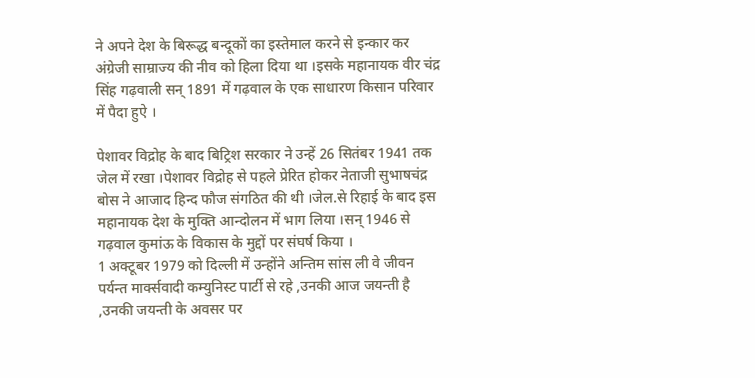ने अपने देश के बिरूद्ध बन्दूकों का इस्तेमाल करने से इन्कार कर अंग्रेजी साम्राज्य की नीव को हिला दिया था ।इसके महानायक वीर चंद्र सिंह गढ़वाली सन् 1891 में गढ़वाल के एक साधारण किसान परिवार में पैदा हुऐ ।

पेशावर विद्रोह के बाद बिट्रिश सरकार ने उन्हें 26 सितंबर 1941 तक जेल में रखा ।पेशावर विद्रोह से पहले प्रेरित होकर नेताजी सुभाषचंद्र बोस ने आजाद हिन्द फौज संगठित की थी ।जेल.से रिहाई के बाद इस महानायक देश के मुक्ति आन्दोलन में भाग लिया ।सन् 1946 से गढ़वाल कुमांऊ के विकास के मुद्दों पर संघर्ष किया ।
1 अक्टूबर 1979 को दिल्ली में उन्होंने अन्तिम सांस ली वे जीवन पर्यन्त मार्क्सवादी कम्युनिस्ट पार्टी से रहे ,उनकी आज जयन्ती है ,उनकी जयन्ती के अवसर पर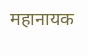महानायक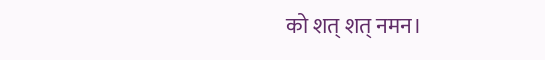को शत् शत् नमन।